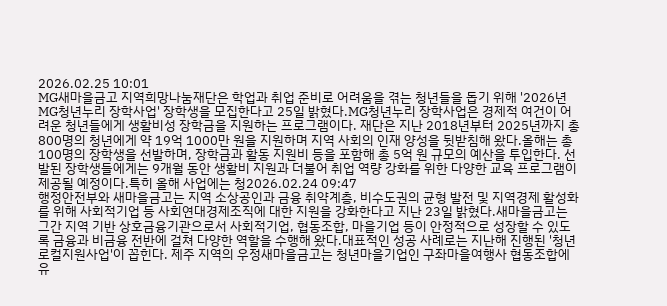2026.02.25 10:01
MG새마을금고 지역희망나눔재단은 학업과 취업 준비로 어려움을 겪는 청년들을 돕기 위해 '2026년 MG청년누리 장학사업' 장학생을 모집한다고 25일 밝혔다.MG청년누리 장학사업은 경제적 여건이 어려운 청년들에게 생활비성 장학금을 지원하는 프로그램이다. 재단은 지난 2018년부터 2025년까지 총 800명의 청년에게 약 19억 1000만 원을 지원하며 지역 사회의 인재 양성을 뒷받침해 왔다.올해는 총 100명의 장학생을 선발하며, 장학금과 활동 지원비 등을 포함해 총 5억 원 규모의 예산을 투입한다. 선발된 장학생들에게는 9개월 동안 생활비 지원과 더불어 취업 역량 강화를 위한 다양한 교육 프로그램이 제공될 예정이다.특히 올해 사업에는 청2026.02.24 09:47
행정안전부와 새마을금고는 지역 소상공인과 금융 취약계층, 비수도권의 균형 발전 및 지역경제 활성화를 위해 사회적기업 등 사회연대경제조직에 대한 지원을 강화한다고 지난 23일 밝혔다.새마을금고는 그간 지역 기반 상호금융기관으로서 사회적기업, 협동조합, 마을기업 등이 안정적으로 성장할 수 있도록 금융과 비금융 전반에 걸쳐 다양한 역할을 수행해 왔다.대표적인 성공 사례로는 지난해 진행된 '청년로컬지원사업'이 꼽힌다. 제주 지역의 우정새마을금고는 청년마을기업인 구좌마을여행사 협동조합에 유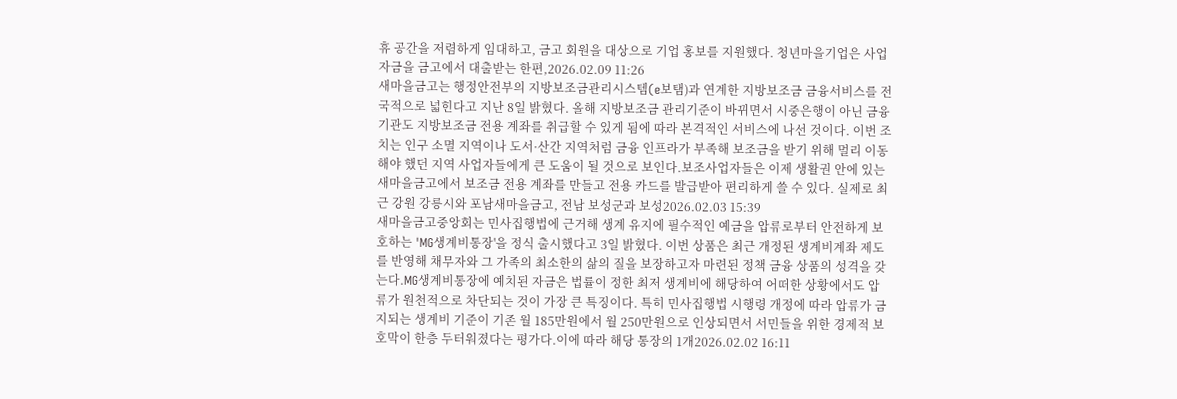휴 공간을 저렴하게 임대하고, 금고 회원을 대상으로 기업 홍보를 지원했다. 청년마을기업은 사업 자금을 금고에서 대출받는 한편,2026.02.09 11:26
새마을금고는 행정안전부의 지방보조금관리시스템(e보탬)과 연계한 지방보조금 금융서비스를 전국적으로 넓힌다고 지난 8일 밝혔다. 올해 지방보조금 관리기준이 바뀌면서 시중은행이 아닌 금융기관도 지방보조금 전용 계좌를 취급할 수 있게 됨에 따라 본격적인 서비스에 나선 것이다. 이번 조치는 인구 소멸 지역이나 도서·산간 지역처럼 금융 인프라가 부족해 보조금을 받기 위해 멀리 이동해야 했던 지역 사업자들에게 큰 도움이 될 것으로 보인다.보조사업자들은 이제 생활권 안에 있는 새마을금고에서 보조금 전용 계좌를 만들고 전용 카드를 발급받아 편리하게 쓸 수 있다. 실제로 최근 강원 강릉시와 포남새마을금고, 전남 보성군과 보성2026.02.03 15:39
새마을금고중앙회는 민사집행법에 근거해 생계 유지에 필수적인 예금을 압류로부터 안전하게 보호하는 'MG생계비통장'을 정식 출시했다고 3일 밝혔다. 이번 상품은 최근 개정된 생계비계좌 제도를 반영해 채무자와 그 가족의 최소한의 삶의 질을 보장하고자 마련된 정책 금융 상품의 성격을 갖는다.MG생계비통장에 예치된 자금은 법률이 정한 최저 생계비에 해당하여 어떠한 상황에서도 압류가 원천적으로 차단되는 것이 가장 큰 특징이다. 특히 민사집행법 시행령 개정에 따라 압류가 금지되는 생계비 기준이 기존 월 185만원에서 월 250만원으로 인상되면서 서민들을 위한 경제적 보호막이 한층 두터워졌다는 평가다.이에 따라 해당 통장의 1개2026.02.02 16:11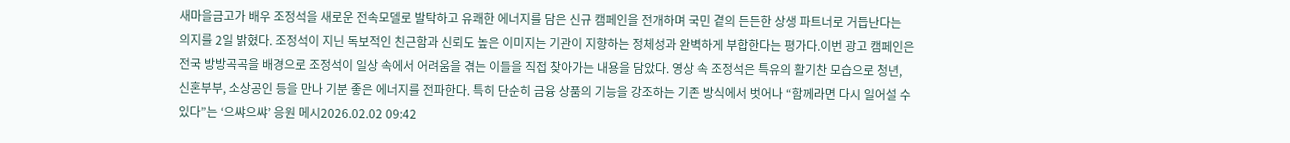새마을금고가 배우 조정석을 새로운 전속모델로 발탁하고 유쾌한 에너지를 담은 신규 캠페인을 전개하며 국민 곁의 든든한 상생 파트너로 거듭난다는 의지를 2일 밝혔다. 조정석이 지닌 독보적인 친근함과 신뢰도 높은 이미지는 기관이 지향하는 정체성과 완벽하게 부합한다는 평가다.이번 광고 캠페인은 전국 방방곡곡을 배경으로 조정석이 일상 속에서 어려움을 겪는 이들을 직접 찾아가는 내용을 담았다. 영상 속 조정석은 특유의 활기찬 모습으로 청년, 신혼부부, 소상공인 등을 만나 기분 좋은 에너지를 전파한다. 특히 단순히 금융 상품의 기능을 강조하는 기존 방식에서 벗어나 “함께라면 다시 일어설 수 있다”는 ‘으쌰으쌰’ 응원 메시2026.02.02 09:42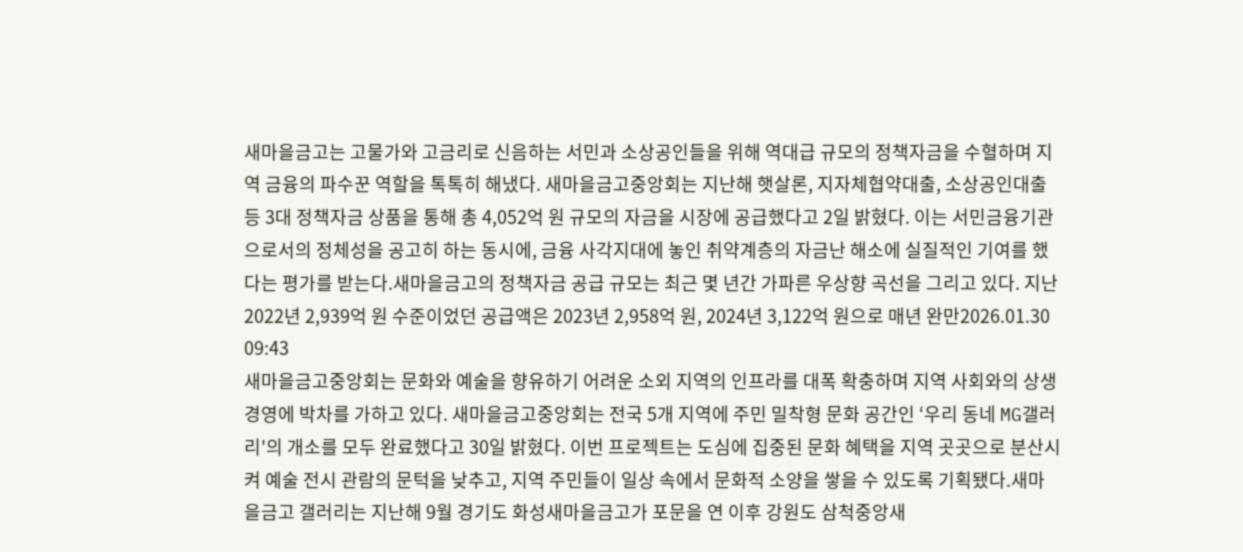새마을금고는 고물가와 고금리로 신음하는 서민과 소상공인들을 위해 역대급 규모의 정책자금을 수혈하며 지역 금융의 파수꾼 역할을 톡톡히 해냈다. 새마을금고중앙회는 지난해 햇살론, 지자체협약대출, 소상공인대출 등 3대 정책자금 상품을 통해 총 4,052억 원 규모의 자금을 시장에 공급했다고 2일 밝혔다. 이는 서민금융기관으로서의 정체성을 공고히 하는 동시에, 금융 사각지대에 놓인 취약계층의 자금난 해소에 실질적인 기여를 했다는 평가를 받는다.새마을금고의 정책자금 공급 규모는 최근 몇 년간 가파른 우상향 곡선을 그리고 있다. 지난 2022년 2,939억 원 수준이었던 공급액은 2023년 2,958억 원, 2024년 3,122억 원으로 매년 완만2026.01.30 09:43
새마을금고중앙회는 문화와 예술을 향유하기 어려운 소외 지역의 인프라를 대폭 확충하며 지역 사회와의 상생 경영에 박차를 가하고 있다. 새마을금고중앙회는 전국 5개 지역에 주민 밀착형 문화 공간인 ‘우리 동네 MG갤러리'의 개소를 모두 완료했다고 30일 밝혔다. 이번 프로젝트는 도심에 집중된 문화 혜택을 지역 곳곳으로 분산시켜 예술 전시 관람의 문턱을 낮추고, 지역 주민들이 일상 속에서 문화적 소양을 쌓을 수 있도록 기획됐다.새마을금고 갤러리는 지난해 9월 경기도 화성새마을금고가 포문을 연 이후 강원도 삼척중앙새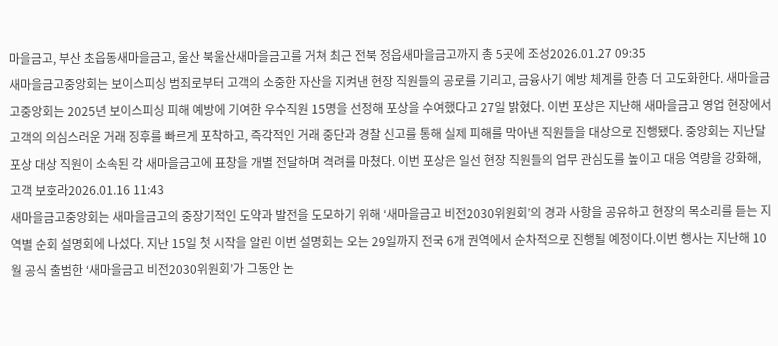마을금고, 부산 초읍동새마을금고, 울산 북울산새마을금고를 거쳐 최근 전북 정읍새마을금고까지 총 5곳에 조성2026.01.27 09:35
새마을금고중앙회는 보이스피싱 범죄로부터 고객의 소중한 자산을 지켜낸 현장 직원들의 공로를 기리고, 금융사기 예방 체계를 한층 더 고도화한다. 새마을금고중앙회는 2025년 보이스피싱 피해 예방에 기여한 우수직원 15명을 선정해 포상을 수여했다고 27일 밝혔다. 이번 포상은 지난해 새마을금고 영업 현장에서 고객의 의심스러운 거래 징후를 빠르게 포착하고, 즉각적인 거래 중단과 경찰 신고를 통해 실제 피해를 막아낸 직원들을 대상으로 진행됐다. 중앙회는 지난달 포상 대상 직원이 소속된 각 새마을금고에 표창을 개별 전달하며 격려를 마쳤다. 이번 포상은 일선 현장 직원들의 업무 관심도를 높이고 대응 역량을 강화해, 고객 보호라2026.01.16 11:43
새마을금고중앙회는 새마을금고의 중장기적인 도약과 발전을 도모하기 위해 ‘새마을금고 비전2030위원회’의 경과 사항을 공유하고 현장의 목소리를 듣는 지역별 순회 설명회에 나섰다. 지난 15일 첫 시작을 알린 이번 설명회는 오는 29일까지 전국 6개 권역에서 순차적으로 진행될 예정이다.이번 행사는 지난해 10월 공식 출범한 ‘새마을금고 비전2030위원회’가 그동안 논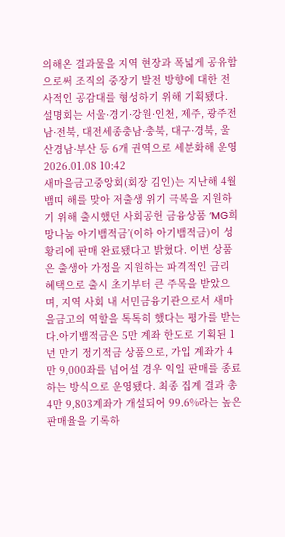의해온 결과물을 지역 현장과 폭넓게 공유함으로써 조직의 중장기 발전 방향에 대한 전사적인 공감대를 형성하기 위해 기획됐다. 설명회는 서울·경기·강원·인천, 제주, 광주전남·전북, 대전세종충남·충북, 대구·경북, 울산경남·부산 등 6개 권역으로 세분화해 운영2026.01.08 10:42
새마을금고중앙회(회장 김인)는 지난해 4월 뱀띠 해를 맞아 저출생 위기 극복을 지원하기 위해 출시했던 사회공헌 금융상품 ‘MG희망나눔 아기뱀적금’(이하 아기뱀적금)이 성황리에 판매 완료됐다고 밝혔다. 이번 상품은 출생아 가정을 지원하는 파격적인 금리 혜택으로 출시 초기부터 큰 주목을 받았으며, 지역 사회 내 서민금융기관으로서 새마을금고의 역할을 톡톡히 했다는 평가를 받는다.아기뱀적금은 5만 계좌 한도로 기획된 1년 만기 정기적금 상품으로, 가입 계좌가 4만 9,000좌를 넘어설 경우 익일 판매를 종료하는 방식으로 운영됐다. 최종 집계 결과 총 4만 9,803계좌가 개설되어 99.6%라는 높은 판매율을 기록하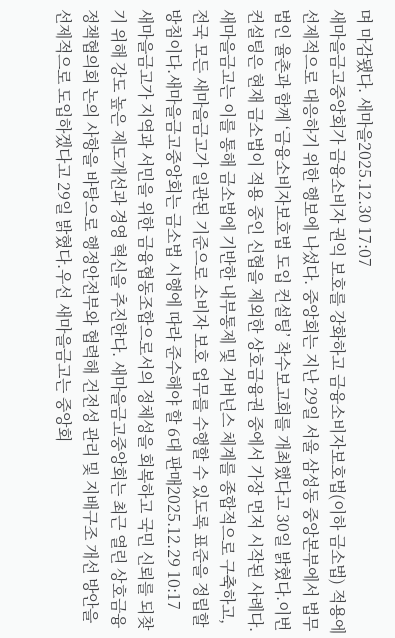며 마감됐다. 새마을2025.12.30 17:07
새마을금고중앙회가 금융소비자 권익 보호를 강화하고 금융소비자보호법(이하 금소법) 적용에 선제적으로 대응하기 위한 행보에 나섰다. 중앙회는 지난 29일 서울 삼성동 중앙본부에서 법무법인 율촌과 함께 ‘금융소비자보호법 도입 컨설팅’ 착수보고회를 개최했다고 30일 밝혔다.이번 컨설팅은 현재 금소법이 적용 중인 신협을 제외한 상호금융권 중에서 가장 먼저 시작된 사례다. 새마을금고는 이를 통해 금소법에 기반한 내부통제 및 거버넌스 체계를 종합적으로 구축하고, 전국 모든 새마을금고가 일관된 기준으로 소비자 보호 업무를 수행할 수 있도록 표준을 정립할 방침이다.새마을금고중앙회는 금소법 시행에 따라 준수해야 할 6대 판매2025.12.29 10:17
새마을금고가 지역과 서민을 위한 금융협동조합으로서의 정체성을 회복하고 국민 신뢰를 되찾기 위해 강도 높은 제도개선과 경영 혁신을 추진한다. 새마을금고중앙회는 최근 열린 상호금융정책협의회 논의 사항을 바탕으로 행정안전부와 협력해 건전성 관리 및 지배구조 개선 방안을 선제적으로 도입하겠다고 29일 밝혔다.우선 새마을금고는 중앙회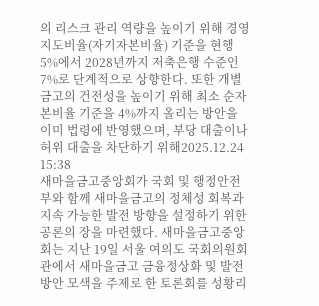의 리스크 관리 역량을 높이기 위해 경영지도비율(자기자본비율) 기준을 현행 5%에서 2028년까지 저축은행 수준인 7%로 단계적으로 상향한다. 또한 개별 금고의 건전성을 높이기 위해 최소 순자본비율 기준을 4%까지 올리는 방안을 이미 법령에 반영했으며, 부당 대출이나 허위 대출을 차단하기 위해2025.12.24 15:38
새마을금고중앙회가 국회 및 행정안전부와 함께 새마을금고의 정체성 회복과 지속 가능한 발전 방향을 설정하기 위한 공론의 장을 마련했다. 새마을금고중앙회는 지난 19일 서울 여의도 국회의원회관에서 새마을금고 금융정상화 및 발전방안 모색을 주제로 한 토론회를 성황리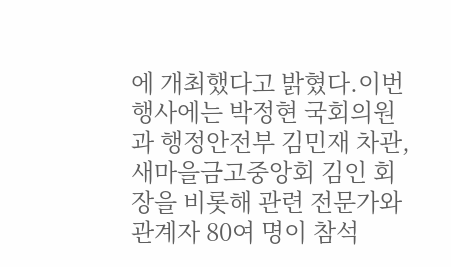에 개최했다고 밝혔다.이번 행사에는 박정현 국회의원과 행정안전부 김민재 차관, 새마을금고중앙회 김인 회장을 비롯해 관련 전문가와 관계자 80여 명이 참석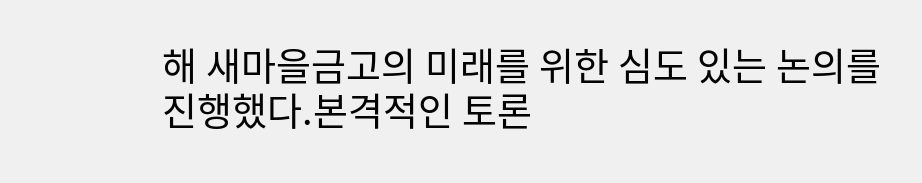해 새마을금고의 미래를 위한 심도 있는 논의를 진행했다.본격적인 토론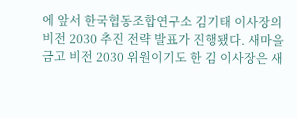에 앞서 한국협동조합연구소 김기태 이사장의 비전 2030 추진 전략 발표가 진행됐다. 새마을금고 비전 2030 위원이기도 한 김 이사장은 새